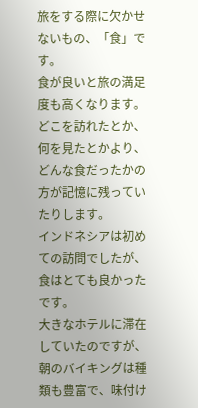旅をする際に欠かせないもの、「食」です。
食が良いと旅の満足度も高くなります。
どこを訪れたとか、何を見たとかより、どんな食だったかの方が記憶に残っていたりします。
インドネシアは初めての訪問でしたが、食はとても良かったです。
大きなホテルに滞在していたのですが、朝のバイキングは種類も豊富で、味付け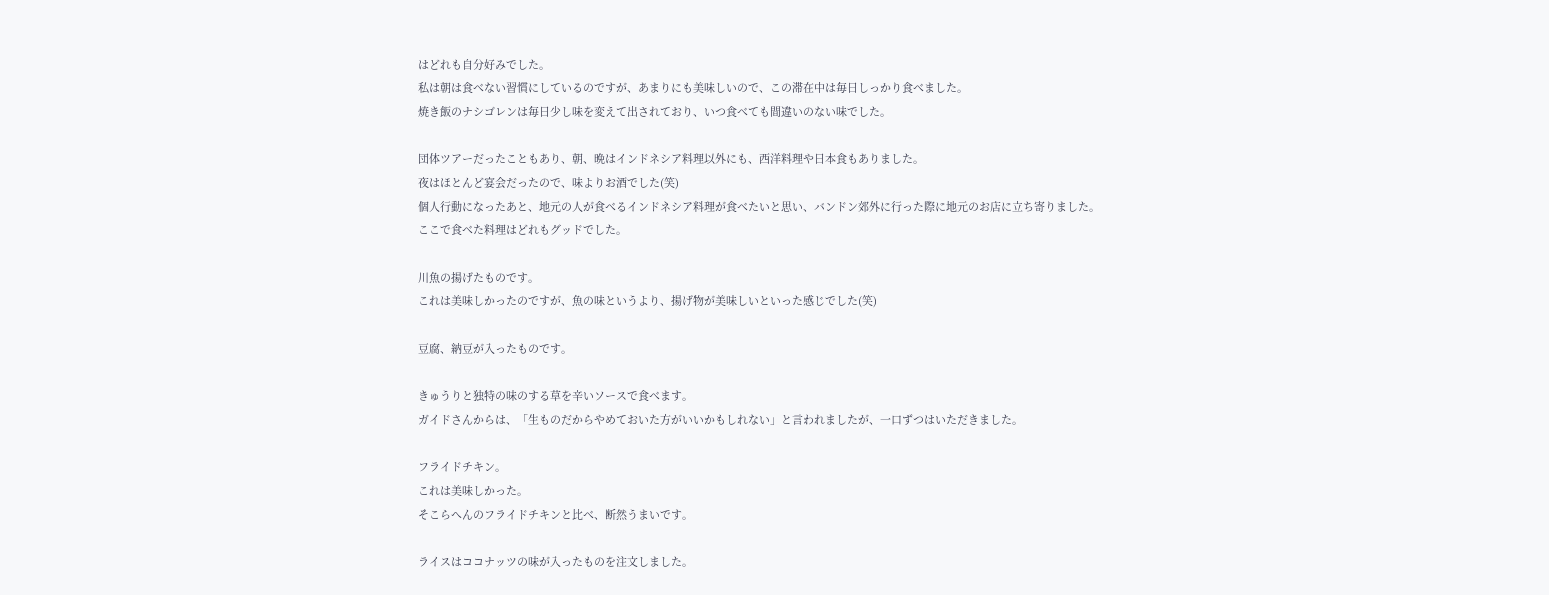はどれも自分好みでした。
私は朝は食べない習慣にしているのですが、あまりにも美味しいので、この滞在中は毎日しっかり食べました。
焼き飯のナシゴレンは毎日少し味を変えて出されており、いつ食べても間違いのない味でした。

団体ツアーだったこともあり、朝、晩はインドネシア料理以外にも、西洋料理や日本食もありました。
夜はほとんど宴会だったので、味よりお酒でした(笑)
個人行動になったあと、地元の人が食べるインドネシア料理が食べたいと思い、バンドン郊外に行った際に地元のお店に立ち寄りました。
ここで食べた料理はどれもグッドでした。

川魚の揚げたものです。
これは美味しかったのですが、魚の味というより、揚げ物が美味しいといった感じでした(笑)

豆腐、納豆が入ったものです。

きゅうりと独特の味のする草を辛いソースで食べます。
ガイドさんからは、「生ものだからやめておいた方がいいかもしれない」と言われましたが、一口ずつはいただきました。

フライドチキン。
これは美味しかった。
そこらへんのフライドチキンと比べ、断然うまいです。

ライスはココナッツの味が入ったものを注文しました。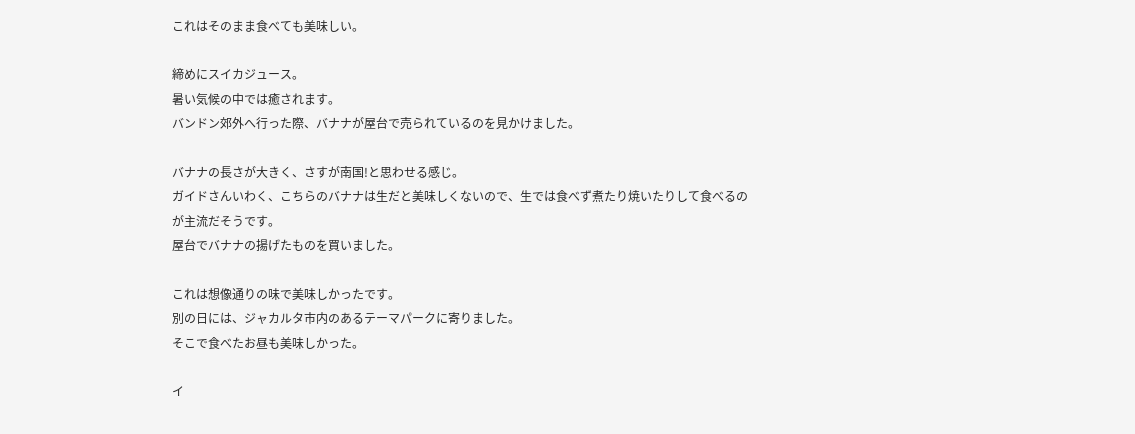これはそのまま食べても美味しい。

締めにスイカジュース。
暑い気候の中では癒されます。
バンドン郊外へ行った際、バナナが屋台で売られているのを見かけました。

バナナの長さが大きく、さすが南国!と思わせる感じ。
ガイドさんいわく、こちらのバナナは生だと美味しくないので、生では食べず煮たり焼いたりして食べるのが主流だそうです。
屋台でバナナの揚げたものを買いました。

これは想像通りの味で美味しかったです。
別の日には、ジャカルタ市内のあるテーマパークに寄りました。
そこで食べたお昼も美味しかった。

イ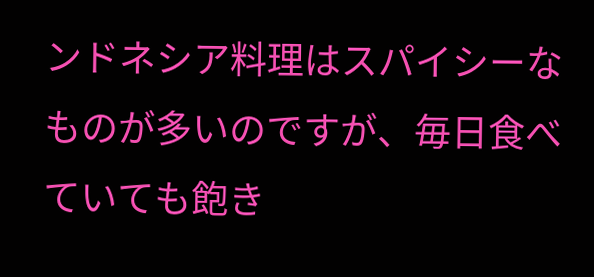ンドネシア料理はスパイシーなものが多いのですが、毎日食べていても飽き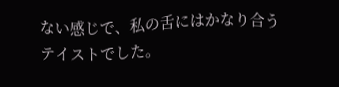ない感じで、私の舌にはかなり合うテイストでした。